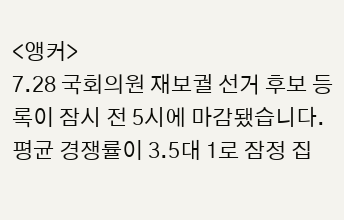<앵커>
7.28 국회의원 재보궐 선거 후보 등록이 잠시 전 5시에 마감됐습니다. 평균 경쟁률이 3.5대 1로 잠정 집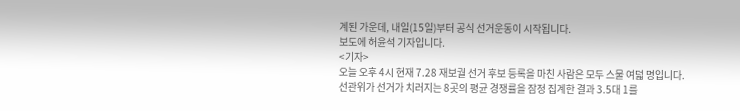계된 가운데, 내일(15일)부터 공식 선거운동이 시작됩니다.
보도에 허윤석 기자입니다.
<기자>
오늘 오후 4시 현재 7.28 재보궐 선거 후보 등록을 마친 사람은 모두 스물 여덟 명입니다.
선관위가 선거가 치러지는 8곳의 평균 경쟁률을 잠정 집계한 결과 3.5대 1를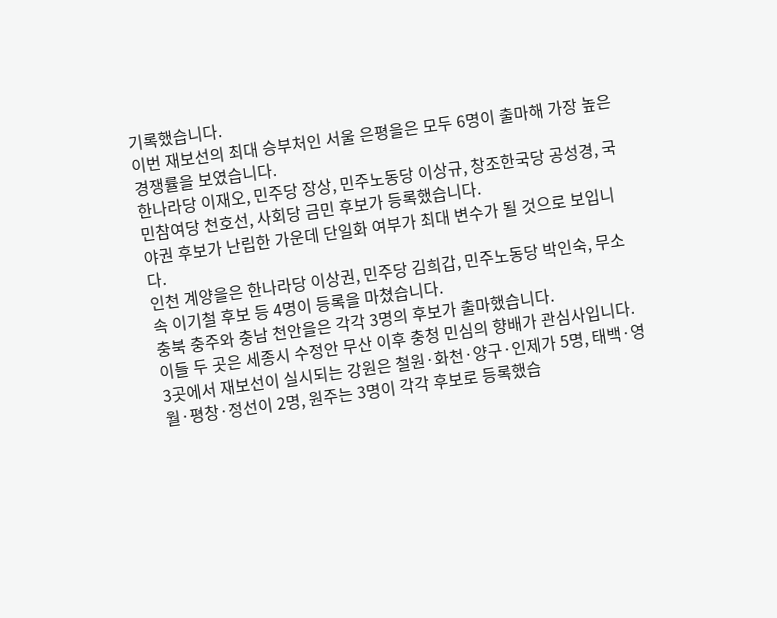기록했습니다.
이번 재보선의 최대 승부처인 서울 은평을은 모두 6명이 출마해 가장 높은 경쟁률을 보였습니다.
한나라당 이재오, 민주당 장상, 민주노동당 이상규, 창조한국당 공성경, 국민참여당 천호선, 사회당 금민 후보가 등록했습니다.
야권 후보가 난립한 가운데 단일화 여부가 최대 변수가 될 것으로 보입니다.
인천 계양을은 한나라당 이상권, 민주당 김희갑, 민주노동당 박인숙, 무소속 이기철 후보 등 4명이 등록을 마쳤습니다.
충북 충주와 충남 천안을은 각각 3명의 후보가 출마했습니다.
이들 두 곳은 세종시 수정안 무산 이후 충청 민심의 향배가 관심사입니다.
3곳에서 재보선이 실시되는 강원은 철원·화천·양구·인제가 5명, 태백·영월·평창·정선이 2명, 원주는 3명이 각각 후보로 등록했습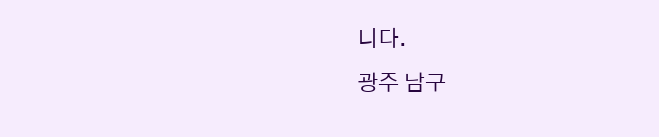니다.
광주 남구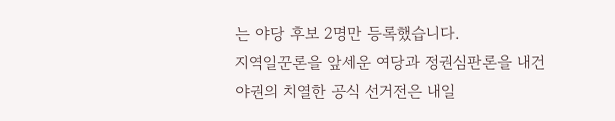는 야당 후보 2명만 등록했습니다.
지역일꾼론을 앞세운 여당과 정권심판론을 내건 야권의 치열한 공식 선거전은 내일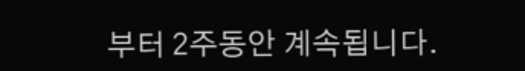부터 2주동안 계속됩니다.